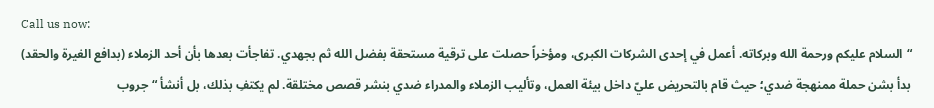Call us now:
“السلام عليكم ورحمة الله وبركاته. أعمل في إحدى الشركات الكبرى، ومؤخراً حصلت على ترقية مستحقة بفضل الله ثم بجهدي. تفاجأت بعدها بأن أحد الزملاء (بدافع الغيرة والحقد) بدأ بشن حملة ممنهجة ضدي؛ حيث قام بالتحريض عليّ داخل بيئة العمل، وتأليب الزملاء والمدراء ضدي بنشر قصص مختلقة. لم يكتفِ بذلك، بل أنشأ “جروب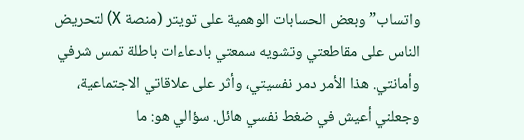واتساب” وبعض الحسابات الوهمية على تويتر (منصة X) لتحريض الناس على مقاطعتي وتشويه سمعتي بادعاءات باطلة تمس شرفي وأمانتي. هذا الأمر دمر نفسيتي، وأثر على علاقاتي الاجتماعية، وجعلني أعيش في ضغط نفسي هائل. سؤالي هو: ما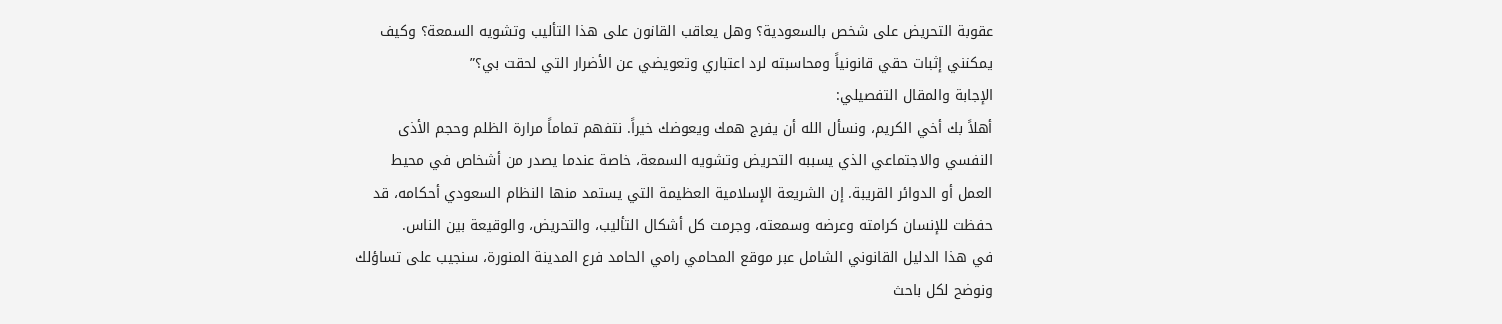عقوبة التحريض على شخص بالسعودية؟ وهل يعاقب القانون على هذا التأليب وتشويه السمعة؟ وكيف يمكنني إثبات حقي قانونياً ومحاسبته لرد اعتباري وتعويضي عن الأضرار التي لحقت بي؟”
الإجابة والمقال التفصيلي:
أهلاً بك أخي الكريم، ونسأل الله أن يفرج همك ويعوضك خيراً. نتفهم تماماً مرارة الظلم وحجم الأذى النفسي والاجتماعي الذي يسببه التحريض وتشويه السمعة، خاصة عندما يصدر من أشخاص في محيط العمل أو الدوائر القريبة. إن الشريعة الإسلامية العظيمة التي يستمد منها النظام السعودي أحكامه، قد حفظت للإنسان كرامته وعرضه وسمعته، وجرمت كل أشكال التأليب، والتحريض، والوقيعة بين الناس.
في هذا الدليل القانوني الشامل عبر موقع المحامي رامي الحامد فرع المدينة المنورة، سنجيب على تساؤلك ونوضح لكل باحث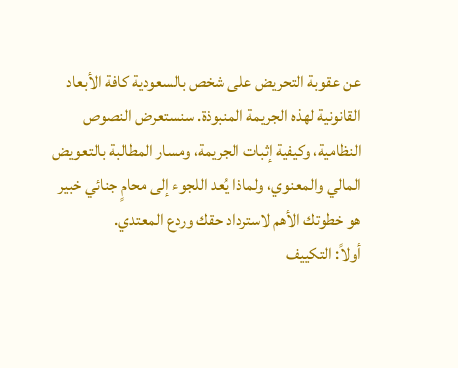عن عقوبة التحريض على شخص بالسعودية كافة الأبعاد القانونية لهذه الجريمة المنبوذة. سنستعرض النصوص النظامية، وكيفية إثبات الجريمة، ومسار المطالبة بالتعويض المالي والمعنوي، ولماذا يُعد اللجوء إلى محامٍ جنائي خبير هو خطوتك الأهم لاسترداد حقك وردع المعتدي.
أولاً: التكييف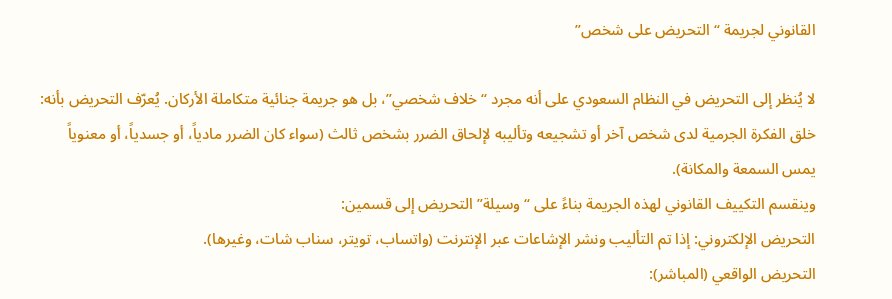القانوني لجريمة “التحريض على شخص”

لا يُنظر إلى التحريض في النظام السعودي على أنه مجرد “خلاف شخصي”، بل هو جريمة جنائية متكاملة الأركان. يُعرّف التحريض بأنه: خلق الفكرة الجرمية لدى شخص آخر أو تشجيعه وتأليبه لإلحاق الضرر بشخص ثالث (سواء كان الضرر مادياً، أو جسدياً، أو معنوياً يمس السمعة والمكانة).
وينقسم التكييف القانوني لهذه الجريمة بناءً على “وسيلة” التحريض إلى قسمين:
التحريض الإلكتروني: إذا تم التأليب ونشر الإشاعات عبر الإنترنت (واتساب، تويتر، سناب شات، وغيرها).
التحريض الواقعي (المباشر):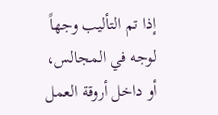إذا تم التأليب وجهاً لوجه في المجالس، أو داخل أروقة العمل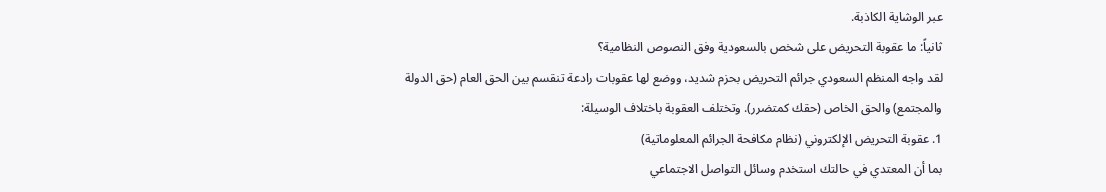عبر الوشاية الكاذبة.
ثانياً: ما عقوبة التحريض على شخص بالسعودية وفق النصوص النظامية؟
لقد واجه المنظم السعودي جرائم التحريض بحزم شديد، ووضع لها عقوبات رادعة تنقسم بين الحق العام (حق الدولة والمجتمع) والحق الخاص (حقك كمتضرر). وتختلف العقوبة باختلاف الوسيلة:
1. عقوبة التحريض الإلكتروني (نظام مكافحة الجرائم المعلوماتية)
بما أن المعتدي في حالتك استخدم وسائل التواصل الاجتماعي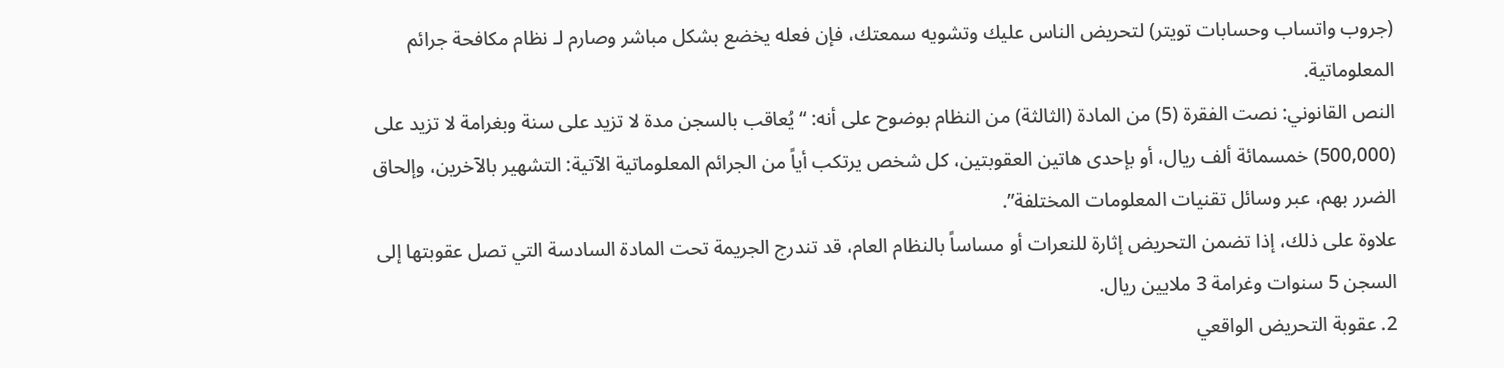(جروب واتساب وحسابات تويتر) لتحريض الناس عليك وتشويه سمعتك، فإن فعله يخضع بشكل مباشر وصارم لـ نظام مكافحة جرائم المعلوماتية.
النص القانوني: نصت الفقرة (5) من المادة (الثالثة) من النظام بوضوح على أنه: “يُعاقب بالسجن مدة لا تزيد على سنة وبغرامة لا تزيد على (500,000) خمسمائة ألف ريال، أو بإحدى هاتين العقوبتين، كل شخص يرتكب أياً من الجرائم المعلوماتية الآتية: التشهير بالآخرين، وإلحاق الضرر بهم، عبر وسائل تقنيات المعلومات المختلفة”.
علاوة على ذلك، إذا تضمن التحريض إثارة للنعرات أو مساساً بالنظام العام، قد تندرج الجريمة تحت المادة السادسة التي تصل عقوبتها إلى السجن 5 سنوات وغرامة 3 ملايين ريال.
2. عقوبة التحريض الواقعي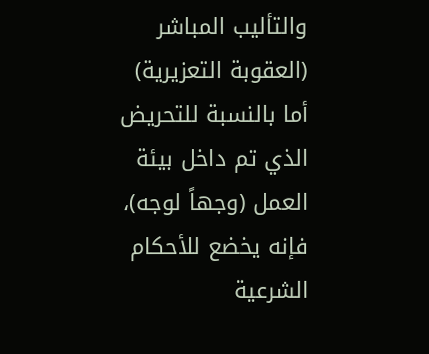والتأليب المباشر (العقوبة التعزيرية)
أما بالنسبة للتحريض الذي تم داخل بيئة العمل (وجهاً لوجه)، فإنه يخضع للأحكام الشرعية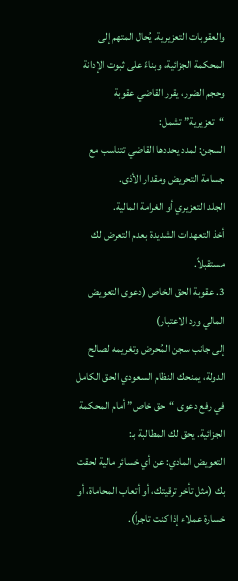والعقوبات التعزيرية. يُحال المتهم إلى المحكمة الجزائية، وبناءً على ثبوت الإدانة وحجم الضرر، يقرر القاضي عقوبة “تعزيرية” تشمل:
السجن: لمدد يحددها القاضي تتناسب مع جسامة التحريض ومقدار الأذى.
الجلد التعزيري أو الغرامة المالية.
أخذ التعهدات الشديدة بعدم التعرض لك مستقبلاً.
3. عقوبة الحق الخاص (دعوى التعويض المالي ورد الاعتبار)
إلى جانب سجن المُحرض وتغريمه لصالح الدولة، يمنحك النظام السعودي الحق الكامل في رفع دعوى “حق خاص” أمام المحكمة الجزائية. يحق لك المطالبة بـ:
التعويض المادي: عن أي خسائر مالية لحقت بك (مثل تأخر ترقيتك، أو أتعاب المحاماة، أو خسارة عملاء إذا كنت تاجراً).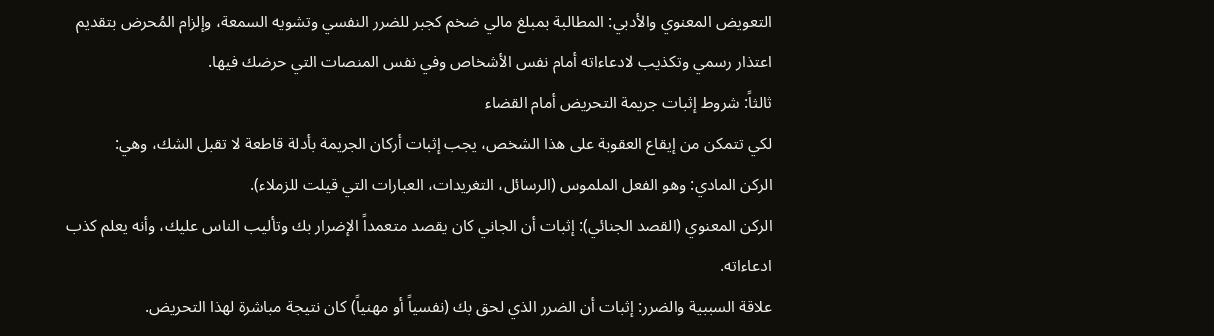التعويض المعنوي والأدبي: المطالبة بمبلغ مالي ضخم كجبر للضرر النفسي وتشويه السمعة، وإلزام المُحرض بتقديم اعتذار رسمي وتكذيب لادعاءاته أمام نفس الأشخاص وفي نفس المنصات التي حرضك فيها.
ثالثاً: شروط إثبات جريمة التحريض أمام القضاء
لكي تتمكن من إيقاع العقوبة على هذا الشخص، يجب إثبات أركان الجريمة بأدلة قاطعة لا تقبل الشك، وهي:
الركن المادي: وهو الفعل الملموس (الرسائل، التغريدات، العبارات التي قيلت للزملاء).
الركن المعنوي (القصد الجنائي): إثبات أن الجاني كان يقصد متعمداً الإضرار بك وتأليب الناس عليك، وأنه يعلم كذب ادعاءاته.
علاقة السببية والضرر: إثبات أن الضرر الذي لحق بك (نفسياً أو مهنياً) كان نتيجة مباشرة لهذا التحريض.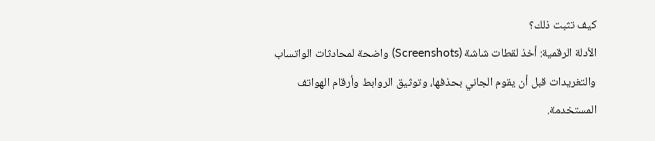كيف تثبت ذلك؟
الأدلة الرقمية: أخذ لقطات شاشة (Screenshots) واضحة لمحادثات الواتساب والتغريدات قبل أن يقوم الجاني بحذفها، وتوثيق الروابط وأرقام الهواتف المستخدمة.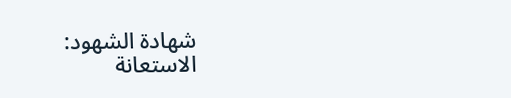شهادة الشهود: الاستعانة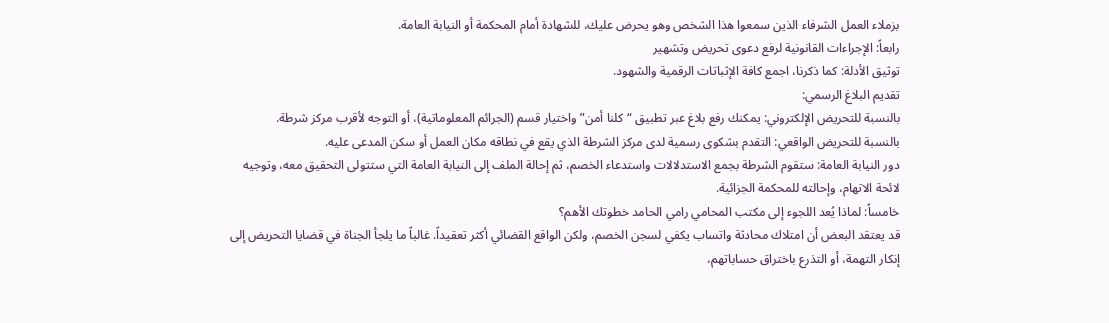بزملاء العمل الشرفاء الذين سمعوا هذا الشخص وهو يحرض عليك، للشهادة أمام المحكمة أو النيابة العامة.
رابعاً: الإجراءات القانونية لرفع دعوى تحريض وتشهير
توثيق الأدلة: كما ذكرنا، اجمع كافة الإثباتات الرقمية والشهود.
تقديم البلاغ الرسمي:
بالنسبة للتحريض الإلكتروني: يمكنك رفع بلاغ عبر تطبيق “كلنا أمن” واختيار قسم (الجرائم المعلوماتية)، أو التوجه لأقرب مركز شرطة.
بالنسبة للتحريض الواقعي: التقدم بشكوى رسمية لدى مركز الشرطة الذي يقع في نطاقه مكان العمل أو سكن المدعى عليه.
دور النيابة العامة: ستقوم الشرطة بجمع الاستدلالات واستدعاء الخصم، ثم إحالة الملف إلى النيابة العامة التي ستتولى التحقيق معه، وتوجيه لائحة الاتهام، وإحالته للمحكمة الجزائية.
خامساً: لماذا يُعد اللجوء إلى مكتب المحامي رامي الحامد خطوتك الأهم؟
قد يعتقد البعض أن امتلاك محادثة واتساب يكفي لسجن الخصم، ولكن الواقع القضائي أكثر تعقيداً. غالباً ما يلجأ الجناة في قضايا التحريض إلى إنكار التهمة، أو التذرع باختراق حساباتهم،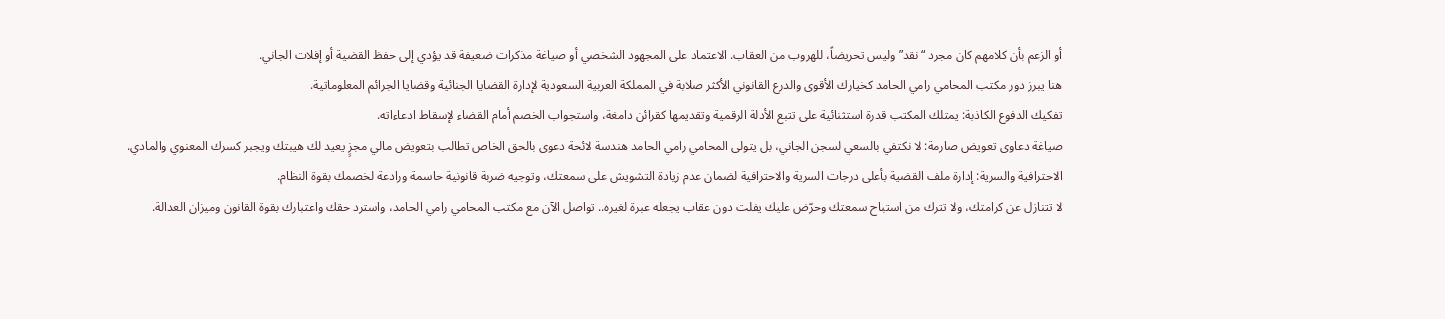أو الزعم بأن كلامهم كان مجرد “نقد” وليس تحريضاً، للهروب من العقاب. الاعتماد على المجهود الشخصي أو صياغة مذكرات ضعيفة قد يؤدي إلى حفظ القضية أو إفلات الجاني.
هنا يبرز دور مكتب المحامي رامي الحامد كخيارك الأقوى والدرع القانوني الأكثر صلابة في المملكة العربية السعودية لإدارة القضايا الجنائية وقضايا الجرائم المعلوماتية.
تفكيك الدفوع الكاذبة: يمتلك المكتب قدرة استثنائية على تتبع الأدلة الرقمية وتقديمها كقرائن دامغة، واستجواب الخصم أمام القضاء لإسقاط ادعاءاته.
صياغة دعاوى تعويض صارمة: لا نكتفي بالسعي لسجن الجاني، بل يتولى المحامي رامي الحامد هندسة لائحة دعوى بالحق الخاص تطالب بتعويض مالي مجزٍ يعيد لك هيبتك ويجبر كسرك المعنوي والمادي.
الاحترافية والسرية: إدارة ملف القضية بأعلى درجات السرية والاحترافية لضمان عدم زيادة التشويش على سمعتك، وتوجيه ضربة قانونية حاسمة ورادعة لخصمك بقوة النظام.
لا تتنازل عن كرامتك، ولا تترك من استباح سمعتك وحرّض عليك يفلت دون عقاب يجعله عبرة لغيره.. تواصل الآن مع مكتب المحامي رامي الحامد، واسترد حقك واعتبارك بقوة القانون وميزان العدالة.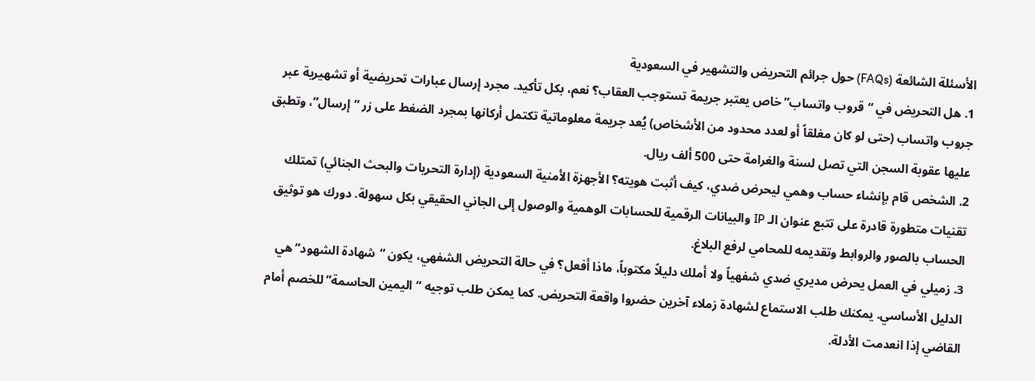الأسئلة الشائعة (FAQs) حول جرائم التحريض والتشهير في السعودية
1. هل التحريض في “قروب واتساب” خاص يعتبر جريمة تستوجب العقاب؟ نعم، بكل تأكيد. مجرد إرسال عبارات تحريضية أو تشهيرية عبر جروب واتساب (حتى لو كان مغلقاً أو لعدد محدود من الأشخاص) يُعد جريمة معلوماتية تكتمل أركانها بمجرد الضغط على زر “إرسال”، وتطبق عليها عقوبة السجن التي تصل لسنة والغرامة حتى 500 ألف ريال.
2. الشخص قام بإنشاء حساب وهمي ليحرض ضدي، كيف أثبت هويته؟ الأجهزة الأمنية السعودية (إدارة التحريات والبحث الجنائي) تمتلك تقنيات متطورة قادرة على تتبع عنوان الـ IP والبيانات الرقمية للحسابات الوهمية والوصول إلى الجاني الحقيقي بكل سهولة. دورك هو توثيق الحساب بالصور والروابط وتقديمه للمحامي لرفع البلاغ.
3. زميلي في العمل يحرض مديري ضدي شفهياً ولا أملك دليلاً مكتوباً، ماذا أفعل؟ في حالة التحريض الشفهي، يكون “شهادة الشهود” هي الدليل الأساسي. يمكنك طلب الاستماع لشهادة زملاء آخرين حضروا واقعة التحريض. كما يمكن طلب توجيه “اليمين الحاسمة” للخصم أمام القاضي إذا انعدمت الأدلة.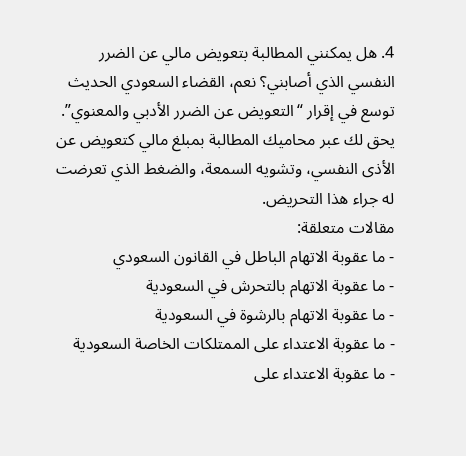4. هل يمكنني المطالبة بتعويض مالي عن الضرر النفسي الذي أصابني؟ نعم، القضاء السعودي الحديث توسع في إقرار “التعويض عن الضرر الأدبي والمعنوي”. يحق لك عبر محاميك المطالبة بمبلغ مالي كتعويض عن الأذى النفسي، وتشويه السمعة، والضغط الذي تعرضت له جراء هذا التحريض.
مقالات متعلقة:
- ما عقوبة الاتهام الباطل في القانون السعودي
- ما عقوبة الاتهام بالتحرش في السعودية
- ما عقوبة الاتهام بالرشوة في السعودية
- ما عقوبة الاعتداء على الممتلكات الخاصة السعودية
- ما عقوبة الاعتداء على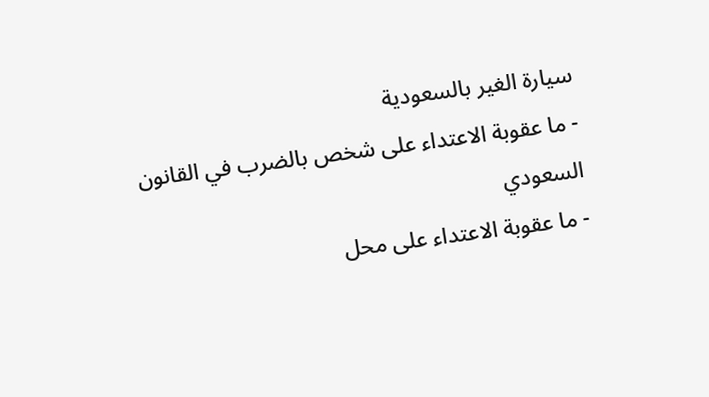سيارة الغير بالسعودية
- ما عقوبة الاعتداء على شخص بالضرب في القانون السعودي
- ما عقوبة الاعتداء على محل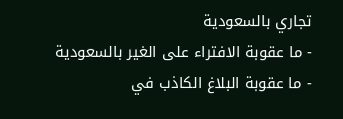تجاري بالسعودية
- ما عقوبة الافتراء على الغير بالسعودية
- ما عقوبة البلاغ الكاذب في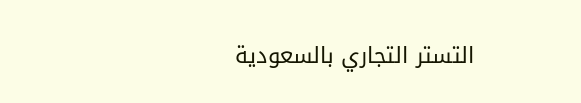التستر التجاري بالسعودية